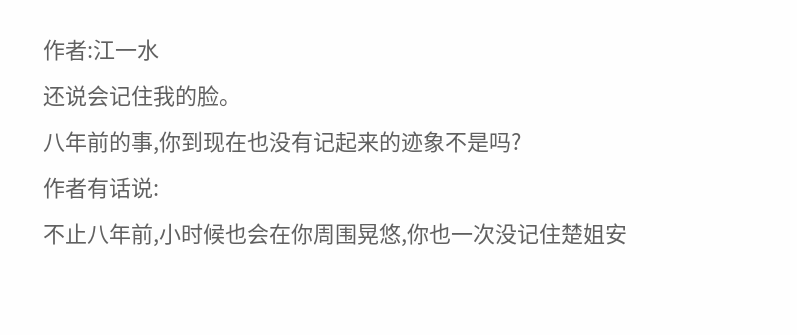作者:江一水
还说会记住我的脸。
八年前的事,你到现在也没有记起来的迹象不是吗?
作者有话说:
不止八年前,小时候也会在你周围晃悠,你也一次没记住楚姐安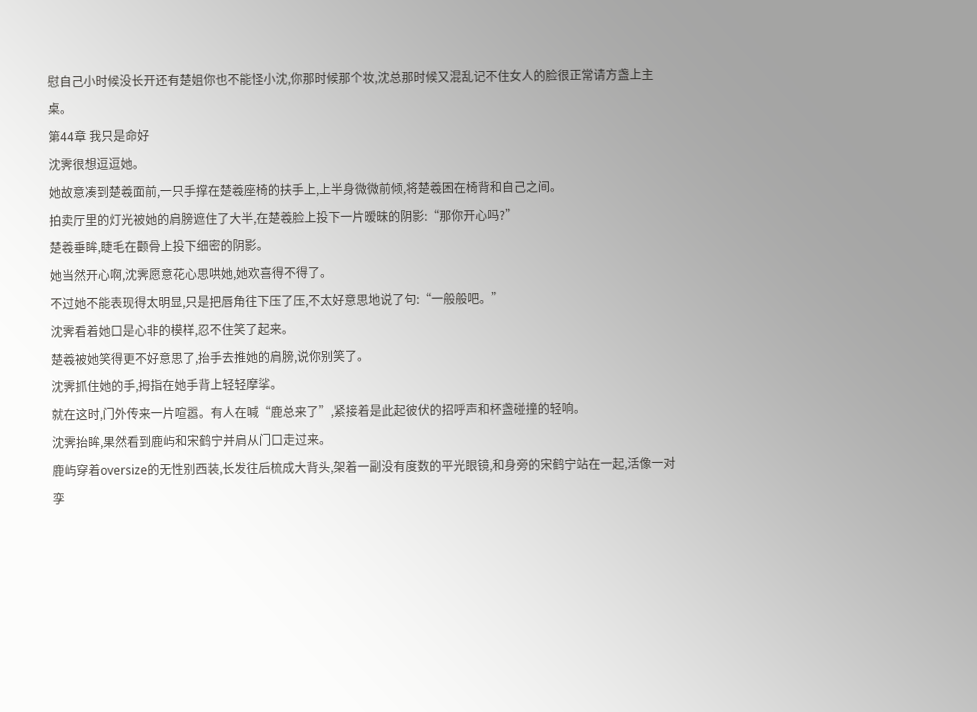慰自己小时候没长开还有楚姐你也不能怪小沈,你那时候那个妆,沈总那时候又混乱记不住女人的脸很正常请方盏上主桌。
第44章 我只是命好
沈霁很想逗逗她。
她故意凑到楚羲面前,一只手撑在楚羲座椅的扶手上,上半身微微前倾,将楚羲困在椅背和自己之间。
拍卖厅里的灯光被她的肩膀遮住了大半,在楚羲脸上投下一片暧昧的阴影:“那你开心吗?”
楚羲垂眸,睫毛在颧骨上投下细密的阴影。
她当然开心啊,沈霁愿意花心思哄她,她欢喜得不得了。
不过她不能表现得太明显,只是把唇角往下压了压,不太好意思地说了句:“一般般吧。”
沈霁看着她口是心非的模样,忍不住笑了起来。
楚羲被她笑得更不好意思了,抬手去推她的肩膀,说你别笑了。
沈霁抓住她的手,拇指在她手背上轻轻摩挲。
就在这时,门外传来一片喧嚣。有人在喊“鹿总来了”,紧接着是此起彼伏的招呼声和杯盏碰撞的轻响。
沈霁抬眸,果然看到鹿屿和宋鹤宁并肩从门口走过来。
鹿屿穿着oversize的无性别西装,长发往后梳成大背头,架着一副没有度数的平光眼镜,和身旁的宋鹤宁站在一起,活像一对孪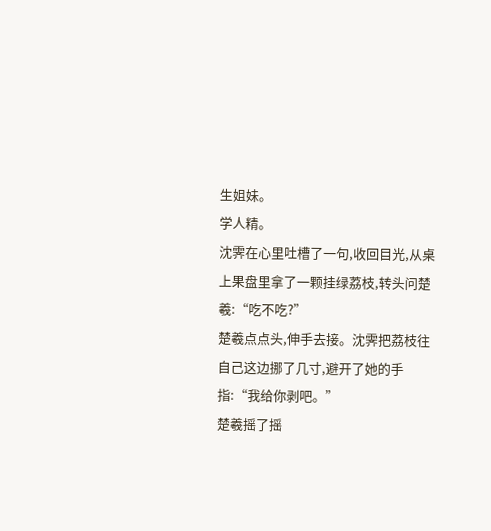生姐妹。
学人精。
沈霁在心里吐槽了一句,收回目光,从桌上果盘里拿了一颗挂绿荔枝,转头问楚羲:“吃不吃?”
楚羲点点头,伸手去接。沈霁把荔枝往自己这边挪了几寸,避开了她的手指:“我给你剥吧。”
楚羲摇了摇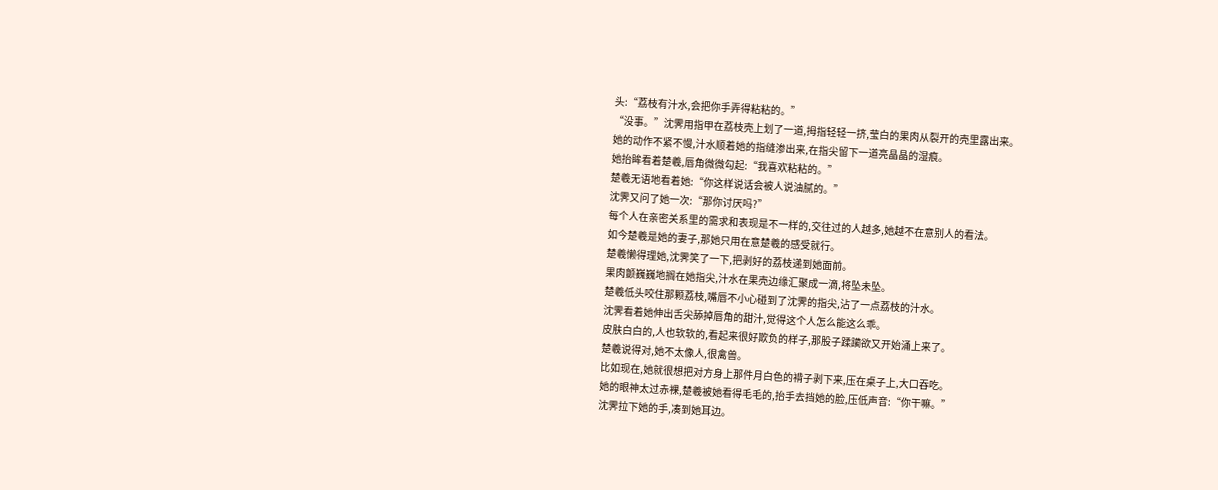头:“荔枝有汁水,会把你手弄得粘粘的。”
“没事。”沈霁用指甲在荔枝壳上划了一道,拇指轻轻一挤,莹白的果肉从裂开的壳里露出来。
她的动作不紧不慢,汁水顺着她的指缝渗出来,在指尖留下一道亮晶晶的湿痕。
她抬眸看着楚羲,唇角微微勾起:“我喜欢粘粘的。”
楚羲无语地看着她:“你这样说话会被人说油腻的。”
沈霁又问了她一次:“那你讨厌吗?”
每个人在亲密关系里的需求和表现是不一样的,交往过的人越多,她越不在意别人的看法。
如今楚羲是她的妻子,那她只用在意楚羲的感受就行。
楚羲懒得理她,沈霁笑了一下,把剥好的荔枝递到她面前。
果肉颤巍巍地搁在她指尖,汁水在果壳边缘汇聚成一滴,将坠未坠。
楚羲低头咬住那颗荔枝,嘴唇不小心碰到了沈霁的指尖,沾了一点荔枝的汁水。
沈霁看着她伸出舌尖舔掉唇角的甜汁,觉得这个人怎么能这么乖。
皮肤白白的,人也软软的,看起来很好欺负的样子,那股子蹂躏欲又开始涌上来了。
楚羲说得对,她不太像人,很禽兽。
比如现在,她就很想把对方身上那件月白色的褙子剥下来,压在桌子上,大口吞吃。
她的眼神太过赤裸,楚羲被她看得毛毛的,抬手去挡她的脸,压低声音:“你干嘛。”
沈霁拉下她的手,凑到她耳边。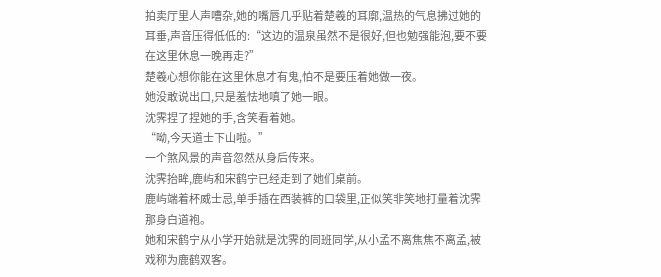拍卖厅里人声嘈杂,她的嘴唇几乎贴着楚羲的耳廓,温热的气息拂过她的耳垂,声音压得低低的:“这边的温泉虽然不是很好,但也勉强能泡,要不要在这里休息一晚再走?”
楚羲心想你能在这里休息才有鬼,怕不是要压着她做一夜。
她没敢说出口,只是羞怯地嗔了她一眼。
沈霁捏了捏她的手,含笑看着她。
“呦,今天道士下山啦。”
一个煞风景的声音忽然从身后传来。
沈霁抬眸,鹿屿和宋鹤宁已经走到了她们桌前。
鹿屿端着杯威士忌,单手插在西装裤的口袋里,正似笑非笑地打量着沈霁那身白道袍。
她和宋鹤宁从小学开始就是沈霁的同班同学,从小孟不离焦焦不离孟,被戏称为鹿鹤双客。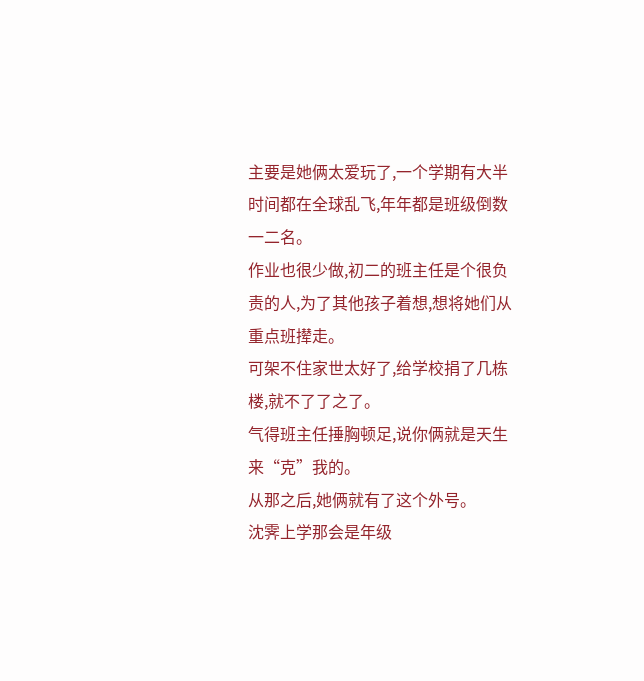主要是她俩太爱玩了,一个学期有大半时间都在全球乱飞,年年都是班级倒数一二名。
作业也很少做,初二的班主任是个很负责的人,为了其他孩子着想,想将她们从重点班撵走。
可架不住家世太好了,给学校捐了几栋楼,就不了了之了。
气得班主任捶胸顿足,说你俩就是天生来“克”我的。
从那之后,她俩就有了这个外号。
沈霁上学那会是年级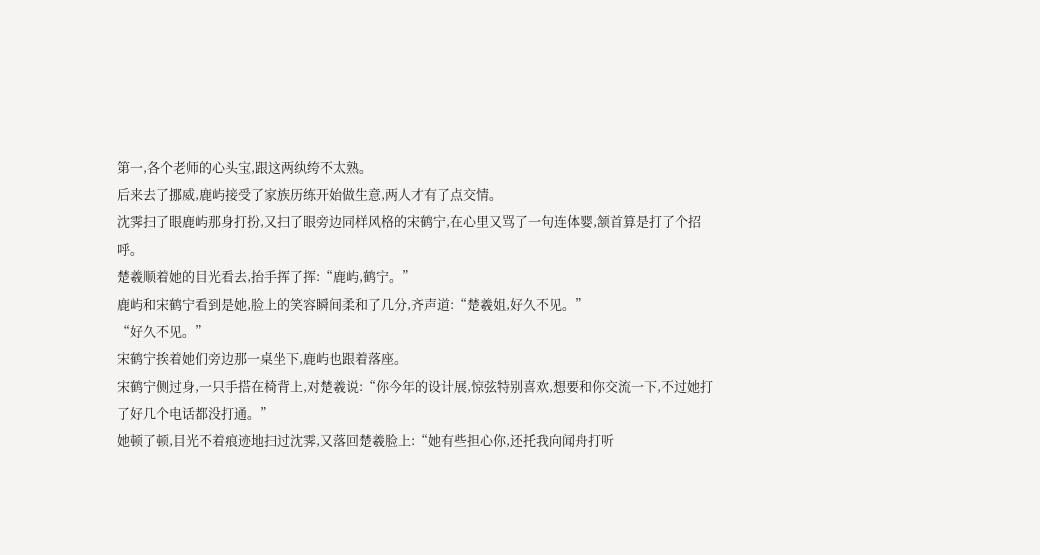第一,各个老师的心头宝,跟这两纨绔不太熟。
后来去了挪威,鹿屿接受了家族历练开始做生意,两人才有了点交情。
沈霁扫了眼鹿屿那身打扮,又扫了眼旁边同样风格的宋鹤宁,在心里又骂了一句连体婴,颔首算是打了个招呼。
楚羲顺着她的目光看去,抬手挥了挥:“鹿屿,鹤宁。”
鹿屿和宋鹤宁看到是她,脸上的笑容瞬间柔和了几分,齐声道:“楚羲姐,好久不见。”
“好久不见。”
宋鹤宁挨着她们旁边那一桌坐下,鹿屿也跟着落座。
宋鹤宁侧过身,一只手搭在椅背上,对楚羲说:“你今年的设计展,惊弦特别喜欢,想要和你交流一下,不过她打了好几个电话都没打通。”
她顿了顿,目光不着痕迹地扫过沈霁,又落回楚羲脸上:“她有些担心你,还托我向闻舟打听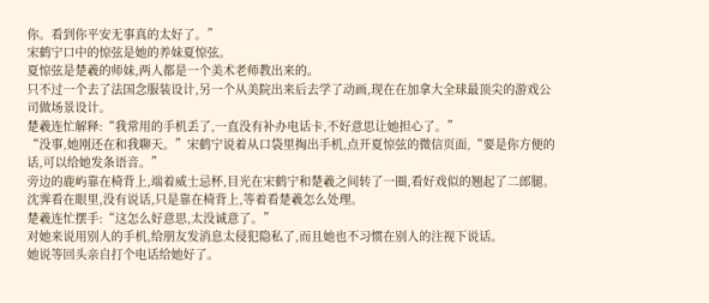你。看到你平安无事真的太好了。”
宋鹤宁口中的惊弦是她的养妹夏惊弦。
夏惊弦是楚羲的师妹,两人都是一个美术老师教出来的。
只不过一个去了法国念服装设计,另一个从美院出来后去学了动画,现在在加拿大全球最顶尖的游戏公司做场景设计。
楚羲连忙解释:“我常用的手机丢了,一直没有补办电话卡,不好意思让她担心了。”
“没事,她刚还在和我聊天。”宋鹤宁说着从口袋里掏出手机,点开夏惊弦的微信页面,“要是你方便的话,可以给她发条语音。”
旁边的鹿屿靠在椅背上,端着威士忌杯,目光在宋鹤宁和楚羲之间转了一圈,看好戏似的翘起了二郎腿。
沈霁看在眼里,没有说话,只是靠在椅背上,等着看楚羲怎么处理。
楚羲连忙摆手:“这怎么好意思,太没诚意了。”
对她来说用别人的手机,给朋友发消息太侵犯隐私了,而且她也不习惯在别人的注视下说话。
她说等回头亲自打个电话给她好了。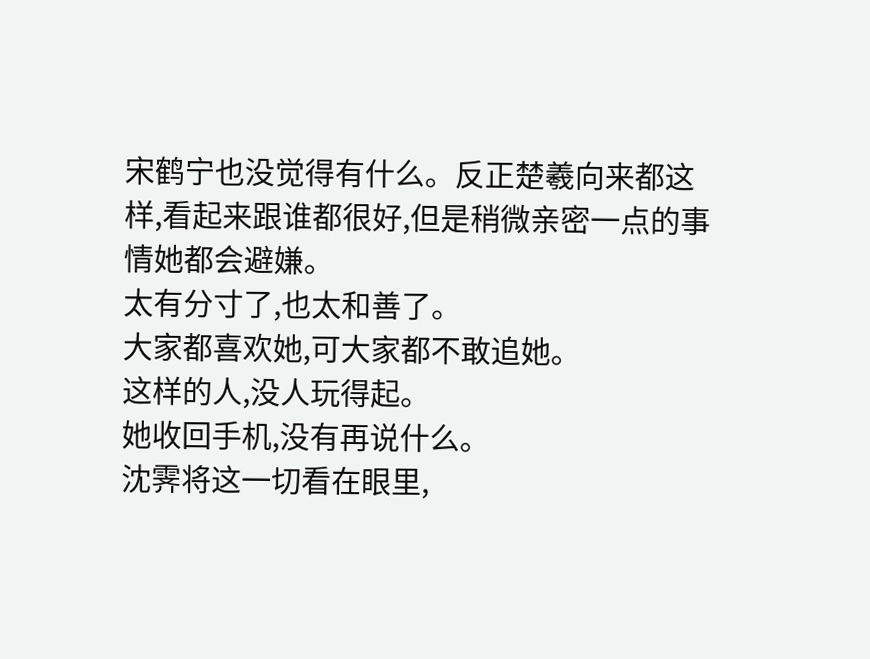宋鹤宁也没觉得有什么。反正楚羲向来都这样,看起来跟谁都很好,但是稍微亲密一点的事情她都会避嫌。
太有分寸了,也太和善了。
大家都喜欢她,可大家都不敢追她。
这样的人,没人玩得起。
她收回手机,没有再说什么。
沈霁将这一切看在眼里,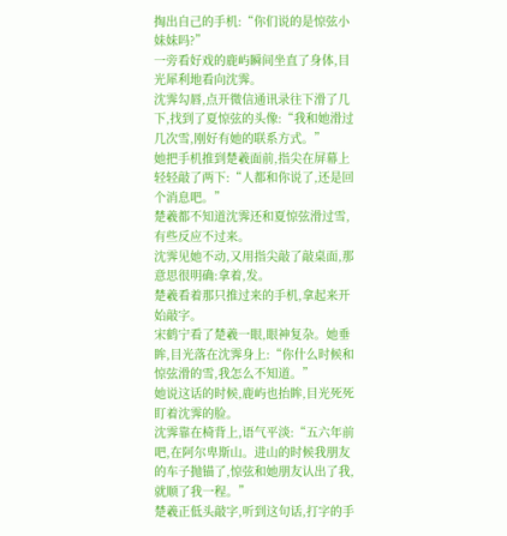掏出自己的手机:“你们说的是惊弦小妹妹吗?”
一旁看好戏的鹿屿瞬间坐直了身体,目光犀利地看向沈霁。
沈霁勾唇,点开微信通讯录往下滑了几下,找到了夏惊弦的头像:“我和她滑过几次雪,刚好有她的联系方式。”
她把手机推到楚羲面前,指尖在屏幕上轻轻敲了两下:“人都和你说了,还是回个消息吧。”
楚羲都不知道沈霁还和夏惊弦滑过雪,有些反应不过来。
沈霁见她不动,又用指尖敲了敲桌面,那意思很明确:拿着,发。
楚羲看着那只推过来的手机,拿起来开始敲字。
宋鹤宁看了楚羲一眼,眼神复杂。她垂眸,目光落在沈霁身上:“你什么时候和惊弦滑的雪,我怎么不知道。”
她说这话的时候,鹿屿也抬眸,目光死死盯着沈霁的脸。
沈霁靠在椅背上,语气平淡:“五六年前吧,在阿尔卑斯山。进山的时候我朋友的车子抛锚了,惊弦和她朋友认出了我,就顺了我一程。”
楚羲正低头敲字,听到这句话,打字的手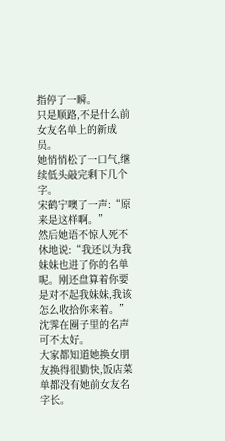指停了一瞬。
只是顺路,不是什么前女友名单上的新成员。
她悄悄松了一口气,继续低头敲完剩下几个字。
宋鹤宁噢了一声:“原来是这样啊。”
然后她语不惊人死不休地说:“我还以为我妹妹也进了你的名单呢。刚还盘算着你要是对不起我妹妹,我该怎么收拾你来着。”
沈霁在圈子里的名声可不太好。
大家都知道她换女朋友换得很勤快,饭店菜单都没有她前女友名字长。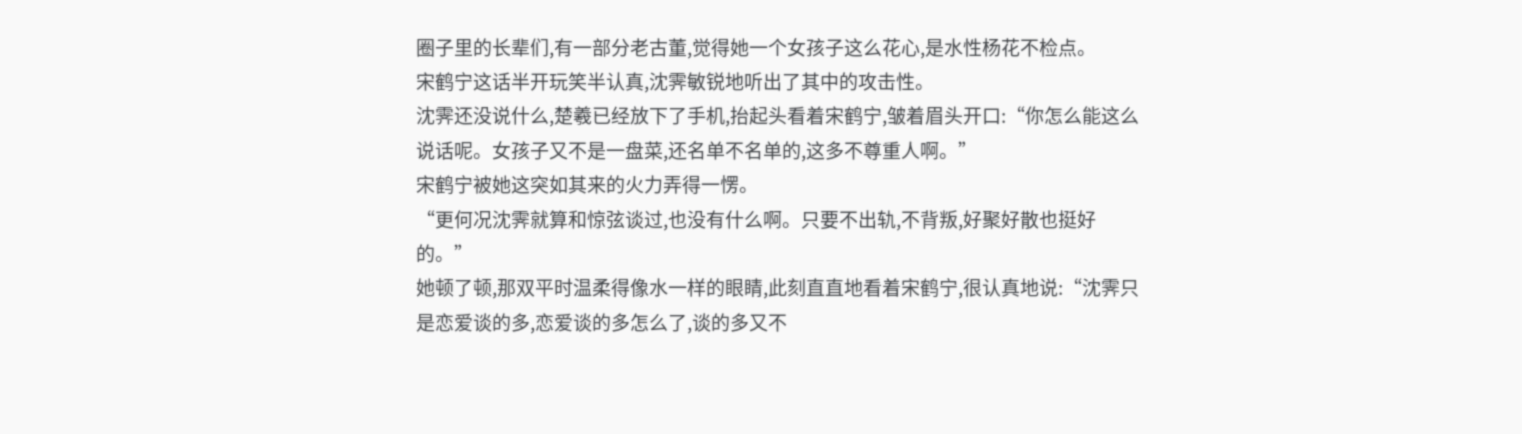圈子里的长辈们,有一部分老古董,觉得她一个女孩子这么花心,是水性杨花不检点。
宋鹤宁这话半开玩笑半认真,沈霁敏锐地听出了其中的攻击性。
沈霁还没说什么,楚羲已经放下了手机,抬起头看着宋鹤宁,皱着眉头开口:“你怎么能这么说话呢。女孩子又不是一盘菜,还名单不名单的,这多不尊重人啊。”
宋鹤宁被她这突如其来的火力弄得一愣。
“更何况沈霁就算和惊弦谈过,也没有什么啊。只要不出轨,不背叛,好聚好散也挺好的。”
她顿了顿,那双平时温柔得像水一样的眼睛,此刻直直地看着宋鹤宁,很认真地说:“沈霁只是恋爱谈的多,恋爱谈的多怎么了,谈的多又不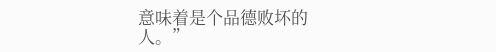意味着是个品德败坏的人。”